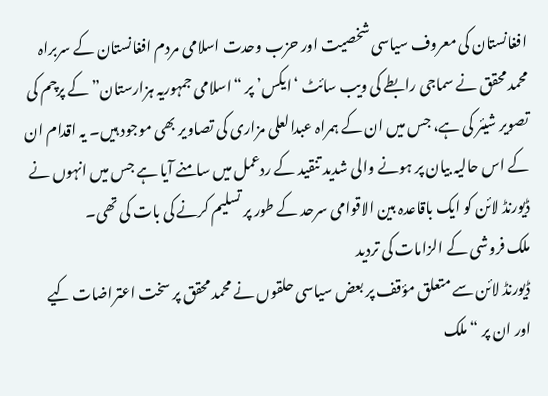افغانستان کی معروف سیاسی شخصیت اور حزب وحدت اسلامی مردم افغانستان کے سربراہ محمد محقق نے سماجی رابطے کی ویب سائٹ ‘ایکس’ پر “اسلامی جمہوریہ ہزارستان” کے پرچم کی تصویر شیئر کی ہے، جس میں ان کے ہمراہ عبدالعلی مزاری کی تصاویر بھی موجود ہیں۔ یہ اقدام ان کے اس حالیہ بیان پر ہونے والی شدید تنقید کے ردعمل میں سامنے آیا ہے جس میں انہوں نے ڈیورنڈ لائن کو ایک باقاعدہ بین الاقوامی سرحد کے طور پر تسلیم کرنے کی بات کی تھی۔
ملک فروشی کے الزامات کی تردید
ڈیورنڈ لائن سے متعلق مؤقف پر بعض سیاسی حلقوں نے محمد محقق پر سخت اعتراضات کیے اور ان پر “ملک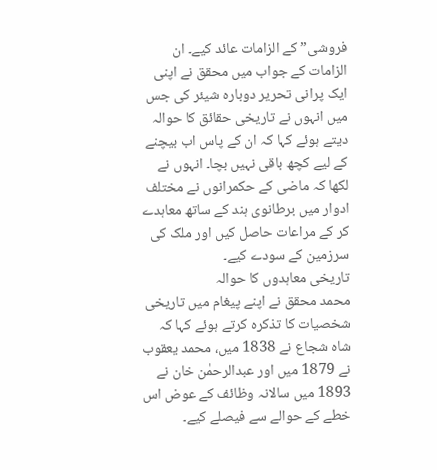فروشی” کے الزامات عائد کیے۔ ان الزامات کے جواب میں محقق نے اپنی ایک پرانی تحریر دوبارہ شیئر کی جس میں انہوں نے تاریخی حقائق کا حوالہ دیتے ہوئے کہا کہ ان کے پاس اب بیچنے کے لیے کچھ باقی نہیں بچا۔ انہوں نے لکھا کہ ماضی کے حکمرانوں نے مختلف ادوار میں برطانوی ہند کے ساتھ معاہدے کر کے مراعات حاصل کیں اور ملک کی سرزمین کے سودے کیے۔
تاریخی معاہدوں کا حوالہ
محمد محقق نے اپنے پیغام میں تاریخی شخصیات کا تذکرہ کرتے ہوئے کہا کہ شاہ شجاع نے 1838 میں، محمد یعقوب نے 1879 میں اور عبدالرحمٰن خان نے 1893 میں سالانہ وظائف کے عوض اس خطے کے حوالے سے فیصلے کیے۔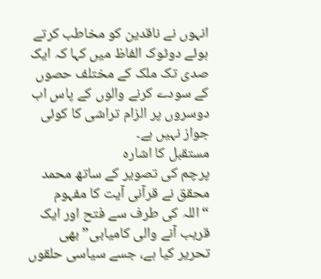انہوں نے ناقدین کو مخاطب کرتے ہوئے دوٹوک الفاظ میں کہا کہ ایک صدی تک ملک کے مختلف حصوں کے سودے کرنے والوں کے پاس اب دوسروں پر الزام تراشی کا کوئی جواز نہیں ہے۔
مستقبل کا اشارہ
پرچم کی تصویر کے ساتھ محمد محقق نے قرآنی آیت کا مفہوم “اللہ کی طرف سے فتح اور ایک قریب آنے والی کامیابی” بھی تحریر کیا ہے، جسے سیاسی حلقوں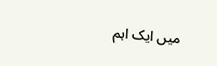میں ایک اہم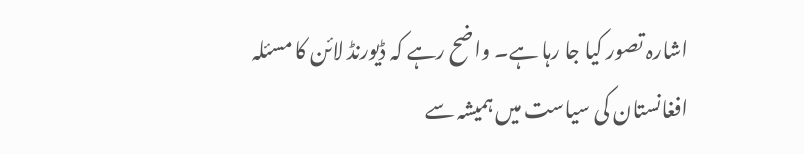اشارہ تصور کیا جا رہا ہے۔ واضح رہے کہ ڈیورنڈ لائن کا مسئلہ افغانستان کی سیاست میں ہمیشہ سے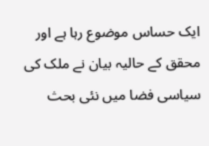ایک حساس موضوع رہا ہے اور محقق کے حالیہ بیان نے ملک کی سیاسی فضا میں نئی بحث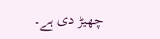چھیڑ دی ہے۔